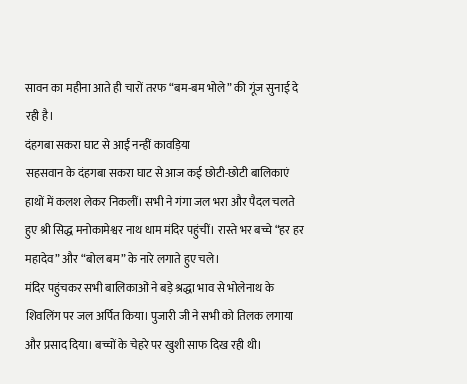सावन का महीना आते ही चारों तरफ “बम-बम भोले” की गूंज सुनाई दे रही है।
दंहगबा सकरा घाट से आईं नन्हीं कावड़िया
सहसवान के दंहगबा सकरा घाट से आज कई छोटी-छोटी बालिकाएं हाथों में कलश लेकर निकलीं। सभी ने गंगा जल भरा और पैदल चलते हुए श्री सिद्ध मनोकामेश्वर नाथ धाम मंदिर पहुंचीं। रास्ते भर बच्चे “हर हर महादेव” और “बोल बम” के नारे लगाते हुए चले।
मंदिर पहुंचकर सभी बालिकाओं ने बड़े श्रद्धा भाव से भोलेनाथ के शिवलिंग पर जल अर्पित किया। पुजारी जी ने सभी को तिलक लगाया और प्रसाद दिया। बच्चों के चेहरे पर खुशी साफ दिख रही थी।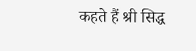कहते हैं श्री सिद्ध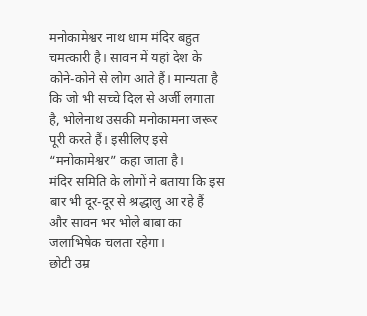मनोकामेश्वर नाथ धाम मंदिर बहुत चमत्कारी है। सावन में यहां देश के कोने-कोने से लोग आते हैं। मान्यता है कि जो भी सच्चे दिल से अर्जी लगाता है, भोलेनाथ उसकी मनोकामना जरूर पूरी करते हैं। इसीलिए इसे “मनोकामेश्वर” कहा जाता है।
मंदिर समिति के लोगों ने बताया कि इस बार भी दूर-दूर से श्रद्धालु आ रहे हैं और सावन भर भोले बाबा का जलाभिषेक चलता रहेगा।
छोटी उम्र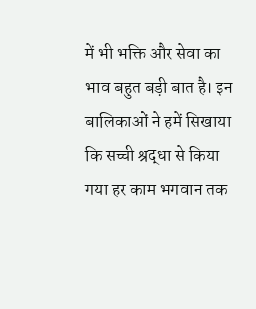में भी भक्ति और सेवा का भाव बहुत बड़ी बात है। इन बालिकाओं ने हमें सिखाया कि सच्ची श्रद्धा से किया गया हर काम भगवान तक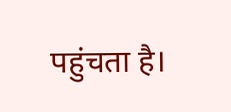पहुंचता है।